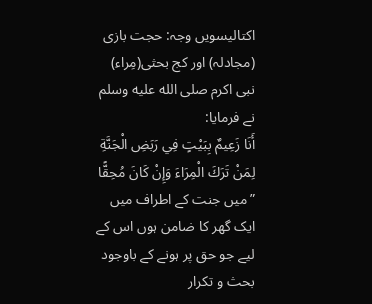اکتالیسویں وجہ: حجت بازی (مجادلہ) اور کج بحثی(مِراء)
نبی اکرم صلى الله عليه وسلم نے فرمایا:
أَنَا زَعِيمٌ بِبَيْتٍ فِي رَبَضِ الْجَنَّةِ لِمَنْ تَرَكَ الْمِرَاءَ وَإِنْ كَانَ مُحِقًّا
”میں جنت کے اطراف میں ایک گھر کا ضامن ہوں اس کے لیے جو حق پر ہونے کے باوجود بحث و تکرار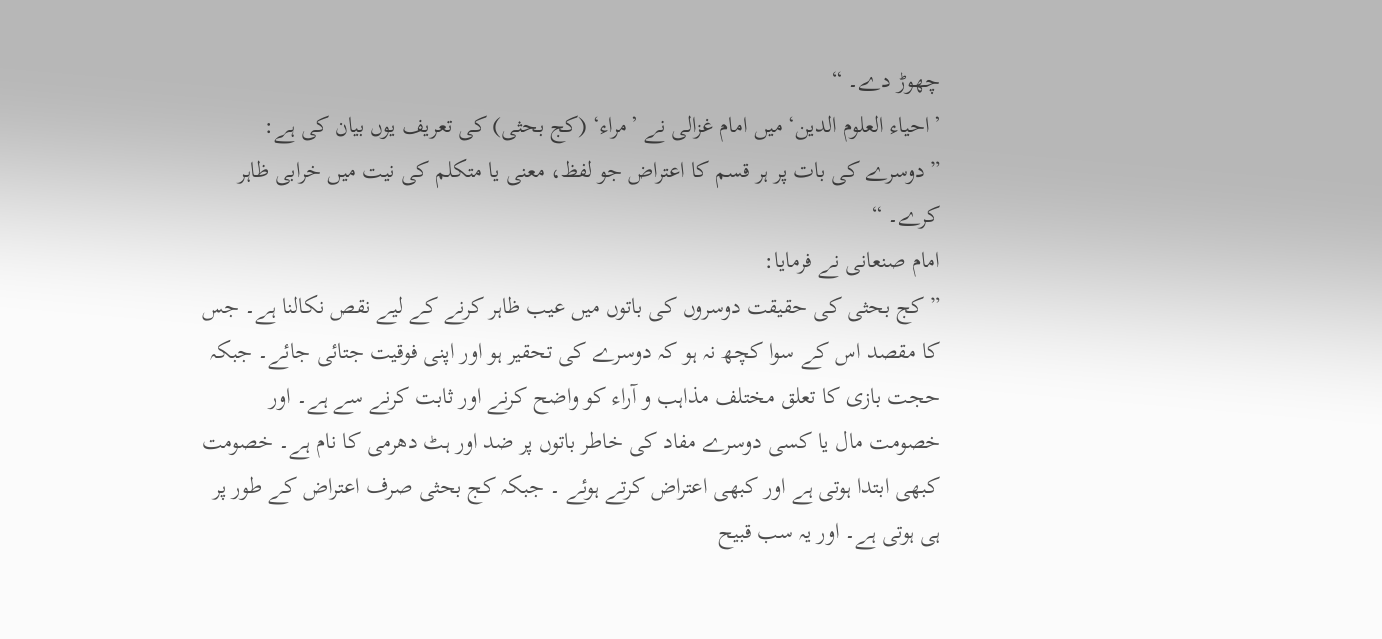چھوڑ دے۔ “
’احیاء العلوم الدین‘ میں امام غزالی نے ’مراء‘ (کج بحثی) کی تعریف یوں بیان کی ہے:
”دوسرے کی بات پر ہر قسم کا اعتراض جو لفظ، معنی یا متکلم کی نیت میں خرابی ظاہر کرے۔ “
امام صنعانی نے فرمایا:
” کج بحثی کی حقیقت دوسروں کی باتوں میں عیب ظاہر کرنے کے لیے نقص نکالنا ہے۔ جس کا مقصد اس کے سوا کچھ نہ ہو کہ دوسرے کی تحقیر ہو اور اپنی فوقیت جتائی جائے۔ جبکہ حجت بازی کا تعلق مختلف مذاہب و آراء کو واضح کرنے اور ثابت کرنے سے ہے۔ اور خصومت مال یا کسی دوسرے مفاد کی خاطر باتوں پر ضد اور ہٹ دھرمی کا نام ہے۔ خصومت کبھی ابتدا ہوتی ہے اور کبھی اعتراض کرتے ہوئے ۔ جبکہ کج بحثی صرف اعتراض کے طور پر ہی ہوتی ہے۔ اور یہ سب قبیح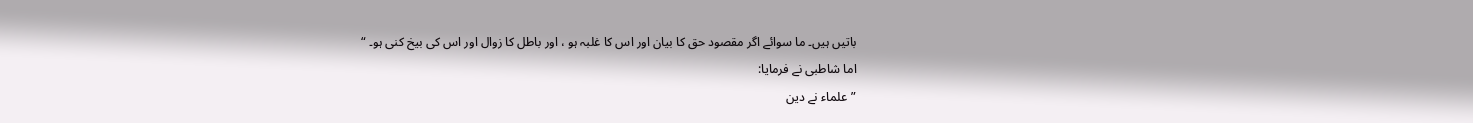باتیں ہیں۔ ما سوائے اگر مقصود حق کا بیان اور اس کا غلبہ ہو ، اور باطل کا زوال اور اس کی بیخ کنی ہو۔ “
اما شاطبی نے فرمایا:
”علماء نے دین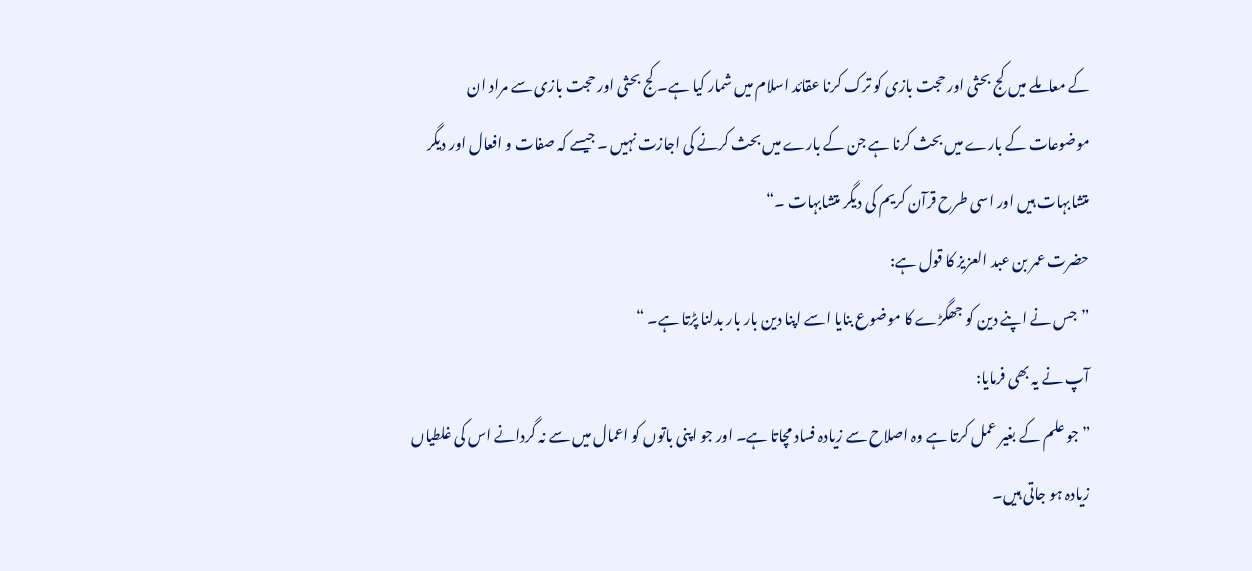کے معاملے میں کج بحثی اور حجت بازی کو ترک کرنا عقائد اسلام میں شمار کیا ہے۔ کج بحثی اور حجت بازی سے مراد ان موضوعات کے بارے میں بحث کرنا ہے جن کے بارے میں بحث کرنے کی اجازت نہیں ۔ جیسے کہ صفات و افعال اور دیگر متشابہات ہیں اور اسی طرح قرآن کریم کی دیگر متشابہات ۔“
حضرت عمر بن عبد العزیز کا قول ہے:
”جس نے اپنے دین کو جھگڑے کا موضوع بنایا اسے اپنا دین بار بار بدلنا پڑتا ہے۔ “
آپ نے یہ بھی فرمایا:
”جو علم کے بغیر عمل کرتا ہے وہ اصلاح سے زیادہ فساد مچاتا ہے۔ اور جو اپنی باتوں کو اعمال میں سے نہ گردانے اس کی غلطیاں زیادہ ہو جاتی ہیں۔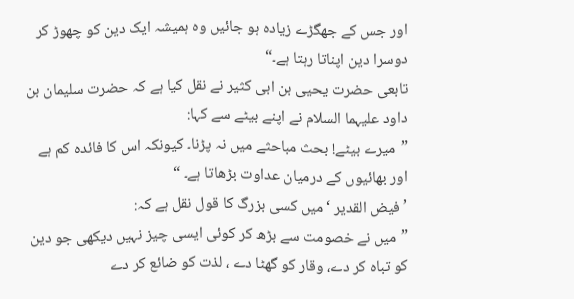اور جس کے جھگڑے زیادہ ہو جائیں وہ ہمیشہ ایک دین کو چھوڑ کر دوسرا دین اپناتا رہتا ہے۔“
تابعی حضرت یحیی بن ابی کثیر نے نقل کیا ہے کہ حضرت سلیمان بن داود علیہما السلام نے اپنے بیٹے سے کہا:
”میرے بیٹے! بحث مباحثے میں نہ پڑنا۔ کیونکہ اس کا فائدہ کم ہے اور بھائیوں کے درمیان عداوت بڑھاتا ہے۔ “
’فیض القدیر ‘میں کسی بزرگ کا قول نقل ہے کہ:
”میں نے خصومت سے بڑھ کر کوئی ایسی چیز نہیں دیکھی جو دین کو تباہ کر دے، وقار کو گھٹا دے ، لذت کو ضائع کر دے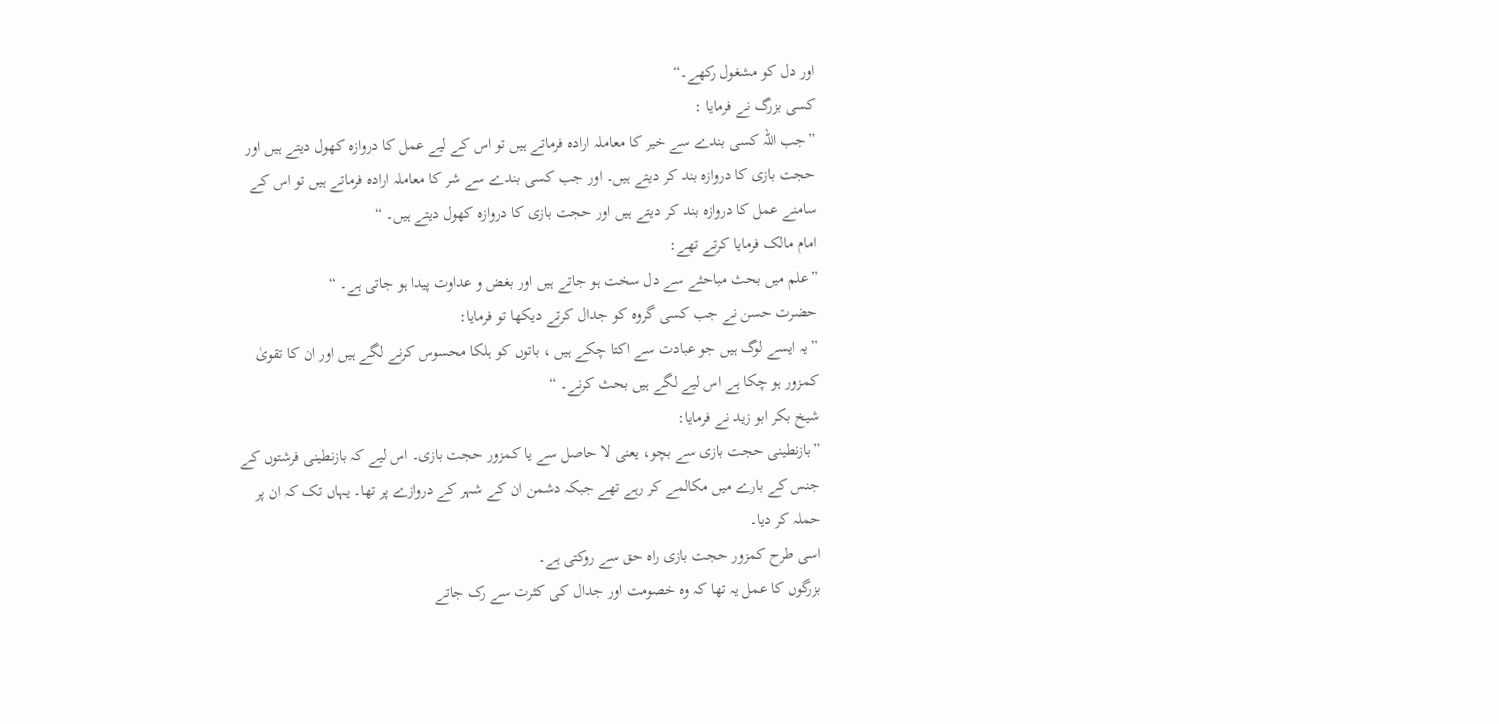اور دل کو مشغول رکھے۔“
کسی بزرگ نے فرمایا :
”جب اللہ کسی بندے سے خیر کا معاملہ ارادہ فرماتے ہیں تو اس کے لیے عمل کا دروازہ کھول دیتے ہیں اور حجت بازی کا دروازہ بند کر دیتے ہیں۔ اور جب کسی بندے سے شر کا معاملہ ارادہ فرماتے ہیں تو اس کے سامنے عمل کا دروازہ بند کر دیتے ہیں اور حجت بازی کا دروازہ کھول دیتے ہیں۔ “
امام مالک فرمایا کرتے تھے:
”علم میں بحث مباحثے سے دل سخت ہو جاتے ہیں اور بغض و عداوت پیدا ہو جاتی ہے۔ “
حضرت حسن نے جب کسی گروہ کو جدال کرتے دیکھا تو فرمایا:
”یہ ایسے لوگ ہیں جو عبادت سے اکتا چکے ہیں ، باتوں کو ہلکا محسوس کرنے لگے ہیں اور ان کا تقویٰ کمزور ہو چکا ہے اس لیے لگے ہیں بحث کرنے۔ “
شیخ بکر ابو زید نے فرمایا:
”بازنطینی حجت بازی سے بچو، یعنی لا حاصل سے یا کمزور حجت بازی۔ اس لیے کہ بازنطینی فرشتوں کے جنس کے بارے میں مکالمے کر رہے تھے جبکہ دشمن ان کے شہر کے دروازے پر تھا۔ یہاں تک کہ ان پر حملہ کر دیا۔
اسی طرح کمزور حجت بازی راہ حق سے روکتی ہے۔
بزرگوں کا عمل یہ تھا کہ وہ خصومت اور جدال کی کثرت سے رک جاتے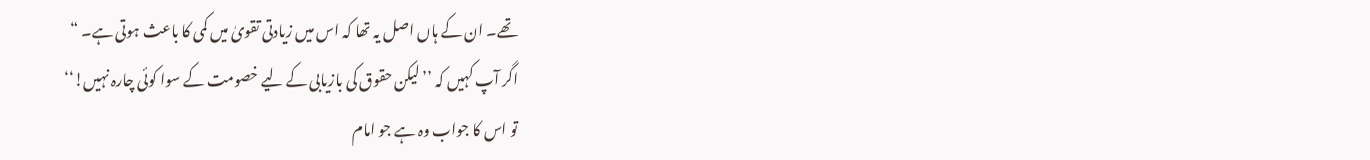تھے۔ ان کے ہاں اصل یہ تھا کہ اس میں زیادتی تقویٰ میں کمی کا باعث ہوتی ہے۔ “
اگر آپ کہیں کہ ’’لیکن حقوق کی بازیابی کے لیے خصومت کے سوا کوئی چارہ نہیں!‘‘
تو اس کا جواب وہ ہے جو امام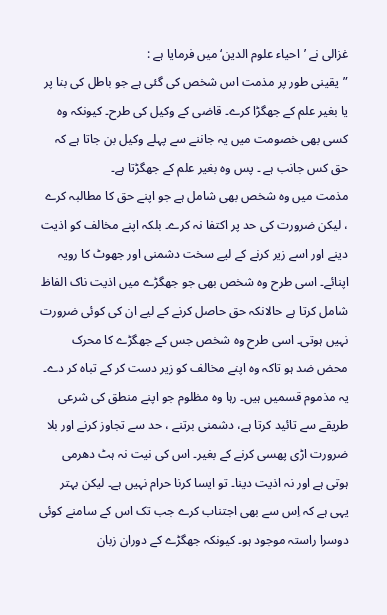غزالی نے ’احیاء علوم الدین‘ میں فرمایا ہے :
”یقینی طور پر مذمت اس شخص کی گئی ہے جو باطل کی بنا پر یا بغیر علم کے جھگڑا کرے۔ قاضی کے وکیل کی طرح۔ کیونکہ وہ کسی بھی خصومت میں یہ جاننے سے پہلے وکیل بن جاتا ہے کہ حق کس جانب ہے ۔ پس وہ بغیر علم کے جھگڑتا ہے۔
مذمت میں وہ شخص بھی شامل ہے جو اپنے حق کا مطالبہ کرے ، لیکن ضرورت کی حد پر اکتفا نہ کرے۔ بلکہ اپنے مخالف کو اذیت دینے اور اسے زیر کرنے کے لیے سخت دشمنی اور جھوٹ کا رویہ اپنائے۔ اسی طرح وہ شخص بھی جو جھگڑے میں اذیت ناک الفاظ شامل کرتا ہے حالانکہ حق حاصل کرنے کے لیے ان کی کوئی ضرورت نہیں ہوتی۔ اسی طرح وہ شخص جس کے جھگڑے کا محرک محض ضد ہو تاکہ وہ اپنے مخالف کو زیر دست کر کے تباہ کر دے۔ یہ مذموم قسمیں ہیں۔ رہا وہ مظلوم جو اپنے منطق کی شرعی طریقے سے تائید کرتا ہے، دشمنی برتنے ، حد سے تجاوز کرنے اور بلا ضرورت اڑی پھسی کرنے کے بغیر۔ اس کی نیت نہ ہٹ دھرمی ہوتی ہے اور نہ اذیت دینا۔ تو ایسا کرنا حرام نہیں ہے۔ لیکن بہتر یہی ہے کہ اِس سے بھی اجتناب کرے جب تک اس کے سامنے کوئی دوسرا راستہ موجود ہو۔ کیونکہ جھگڑے کے دوران زبان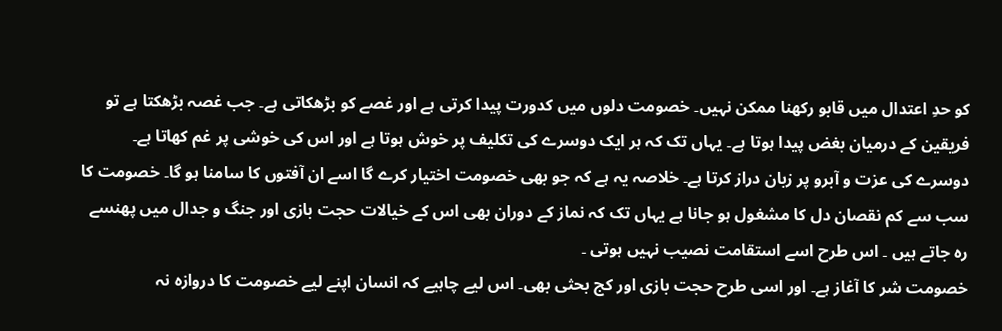کو حدِ اعتدال میں قابو رکھنا ممکن نہیں۔ خصومت دلوں میں کدورت پیدا کرتی ہے اور غصے کو بڑھکاتی ہے۔ جب غصہ بڑھکتا ہے تو فریقین کے درمیان بغض پیدا ہوتا ہے۔ یہاں تک کہ ہر ایک دوسرے کی تکلیف پر خوش ہوتا ہے اور اس کی خوشی پر غم کھاتا ہے۔ دوسرے کی عزت و آبرو پر زبان دراز کرتا ہے۔ خلاصہ یہ ہے کہ جو بھی خصومت اختیار کرے گا اسے ان آفتوں کا سامنا ہو گا۔ خصومت کا سب سے کم نقصان دل کا مشغول ہو جانا ہے یہاں تک کہ نماز کے دوران بھی اس کے خیالات حجت بازی اور جنگ و جدال میں پھنسے رہ جاتے ہیں ۔ اس طرح اسے استقامت نصیب نہیں ہوتی ۔
خصومت شر کا آغاز ہے۔ اور اسی طرح حجت بازی اور کج بحثی بھی۔ اس لیے چاہیے کہ انسان اپنے لیے خصومت کا دروازہ نہ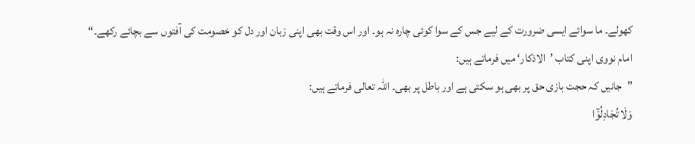کھولے۔ ما سوائے ایسی ضرورت کے لیے جس کے سوا کوئی چارہ نہ ہو۔ اور اس وقت بھی اپنی زبان اور دل کو خصومت کی آفتوں سے بچائے رکھے۔“
امام نووی اپنی کتاب ’الاذکار‘ میں فرماتے ہیں:
”جانیں کہ حجت بازی حق پر بھی ہو سکتی ہے اور باطل پر بھی۔ اللہ تعالی فرماتے ہیں:
وَلَا تُجَادِلُوْٓا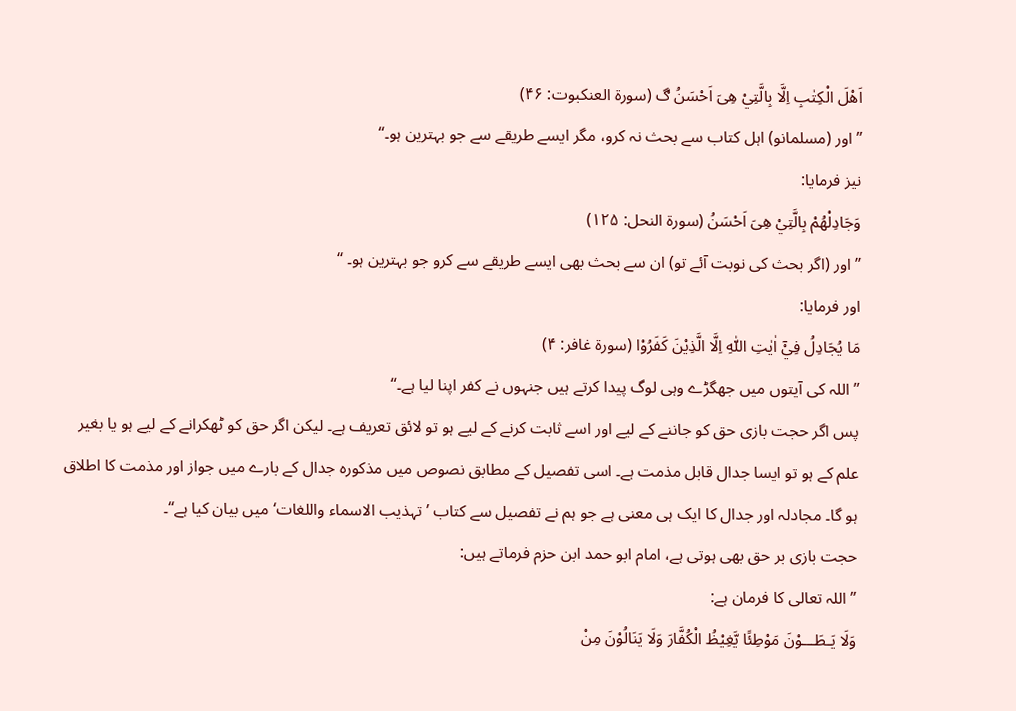اَهْلَ الْكِتٰبِ اِلَّا بِالَّتِيْ ھِىَ اَحْسَنُ ڰ (سورۃ العنکبوت: ۴۶)
’’ اور (مسلمانو) اہل کتاب سے بحث نہ کرو، مگر ایسے طریقے سے جو بہترین ہو۔‘‘
نیز فرمایا:
وَجَادِلْهُمْ بِالَّتِيْ هِىَ اَحْسَنُ (سورۃ النحل: ۱۲۵)
’’اور (اگر بحث کی نوبت آئے تو) ان سے بحث بھی ایسے طریقے سے کرو جو بہترین ہو۔ ‘‘
اور فرمایا:
مَا يُجَادِلُ فِيْٓ اٰيٰتِ اللّٰهِ اِلَّا الَّذِيْنَ كَفَرُوْا (سورۃ غافر: ۴)
’’اللہ کی آیتوں میں جھگڑے وہی لوگ پیدا کرتے ہیں جنہوں نے کفر اپنا لیا ہے۔‘‘
پس اگر حجت بازی حق کو جاننے کے لیے اور اسے ثابت کرنے کے لیے ہو تو لائق تعریف ہے۔ لیکن اگر حق کو ٹھکرانے کے لیے ہو یا بغیر علم کے ہو تو ایسا جدال قابل مذمت ہے۔ اسی تفصیل کے مطابق نصوص میں مذکورہ جدال کے بارے میں جواز اور مذمت کا اطلاق ہو گا۔ مجادلہ اور جدال کا ایک ہی معنی ہے جو ہم نے تفصیل سے کتاب ’تہذیب الاسماء واللغات‘ میں بیان کیا ہے“۔
حجت بازی بر حق بھی ہوتی ہے، امام ابو حمد ابن حزم فرماتے ہیں:
”اللہ تعالی کا فرمان ہے:
وَلَا يَـطَـــوْنَ مَوْطِئًا يَّغِيْظُ الْكُفَّارَ وَلَا يَنَالُوْنَ مِنْ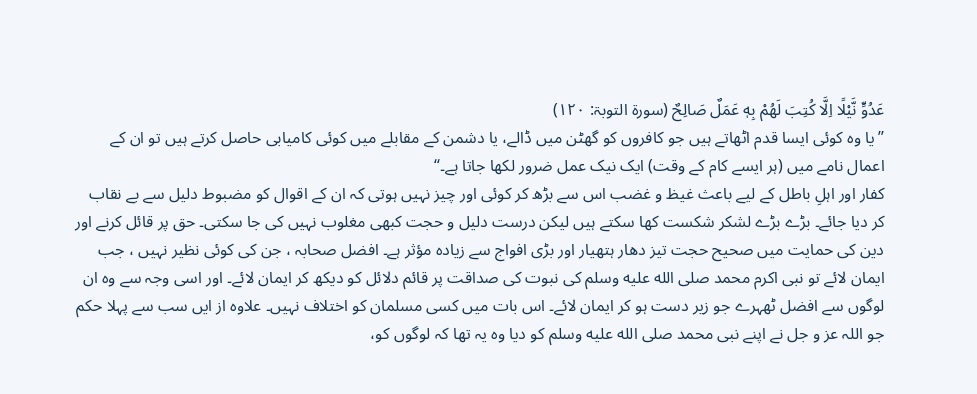عَدُوٍّ نَّيْلًا اِلَّا كُتِبَ لَھُمْ بِهٖ عَمَلٌ صَالِحٌ (سورۃ التوبۃ: ۱۲۰)
’’یا وہ کوئی ایسا قدم اٹھاتے ہیں جو کافروں کو گھٹن میں ڈالے، یا دشمن کے مقابلے میں کوئی کامیابی حاصل کرتے ہیں تو ان کے اعمال نامے میں (ہر ایسے کام کے وقت) ایک نیک عمل ضرور لکھا جاتا ہے۔‘‘
کفار اور اہلِ باطل کے لیے باعث غیظ و غضب اس سے بڑھ کر کوئی اور چیز نہیں ہوتی کہ ان کے اقوال کو مضبوط دلیل سے بے نقاب کر دیا جائے۔ بڑے بڑے لشکر شکست کھا سکتے ہیں لیکن درست دلیل و حجت کبھی مغلوب نہیں کی جا سکتی۔ حق پر قائل کرنے اور دین کی حمایت میں صحیح حجت تیز دھار ہتھیار اور بڑی افواج سے زیادہ مؤثر ہے۔ افضل صحابہ ، جن کی کوئی نظیر نہیں ، جب ایمان لائے تو نبی اکرم محمد صلى الله عليه وسلم کی نبوت کی صداقت پر قائم دلائل کو دیکھ کر ایمان لائے۔ اور اسی وجہ سے وہ ان لوگوں سے افضل ٹھہرے جو زیر دست ہو کر ایمان لائے۔ اس بات میں کسی مسلمان کو اختلاف نہیں۔ علاوہ از ایں سب سے پہلا حکم جو اللہ عز و جل نے اپنے نبی محمد صلى الله عليه وسلم کو دیا وہ یہ تھا کہ لوگوں کو،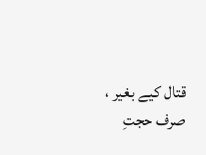قتال کیے بغیر ، صرف حجتِ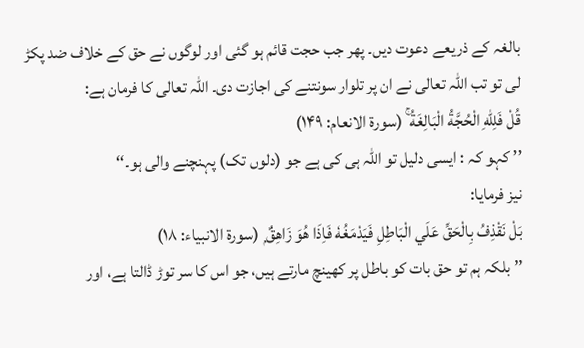بالغہ کے ذریعے دعوت دیں۔ پھر جب حجت قائم ہو گئی اور لوگوں نے حق کے خلاف ضد پکڑ لی تو تب اللہ تعالی نے ان پر تلوار سونتنے کی اجازت دی۔ اللہ تعالی کا فرمان ہے:
قُلْ فَلِلّٰهِ الْحُجَّةُ الْبَالِغَةُ ۚ (سورۃ الانعام: ۱۴۹)
’’ کہو کہ : ایسی دلیل تو اللہ ہی کی ہے جو (دلوں تک) پہنچنے والی ہو۔‘‘
نیز فرمایا:
بَلْ نَقْذِفُ بِالْحَقِّ عَلَي الْبَاطِلِ فَيَدْمَغُهٗ فَاِذَا هُوَ زَاهِقٌ ۭ (سورۃ الانبیاء: ۱۸)
’’ بلکہ ہم تو حق بات کو باطل پر کھینچ مارتے ہیں، جو اس کا سر توڑ ڈالتا ہے، اور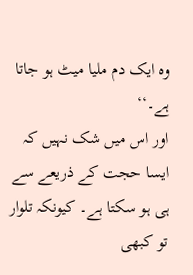وہ ایک دم ملیا میٹ ہو جاتا ہے۔‘‘
اور اس میں شک نہیں کہ ایسا حجت کے ذریعے سے ہی ہو سکتا ہے۔ کیونکہ تلوار تو کبھی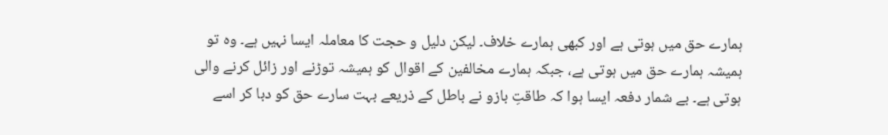ہمارے حق میں ہوتی ہے اور کبھی ہمارے خلاف۔ لیکن دلیل و حجت کا معاملہ ایسا نہیں ہے۔ وہ تو ہمیشہ ہمارے حق میں ہوتی ہے، جبکہ ہمارے مخالفین کے اقوال کو ہمیشہ توڑنے اور زائل کرنے والی ہوتی ہے۔ بے شمار دفعہ ایسا ہوا کہ طاقتِ بازو نے باطل کے ذریعے بہت سارے حق کو دبا کر اسے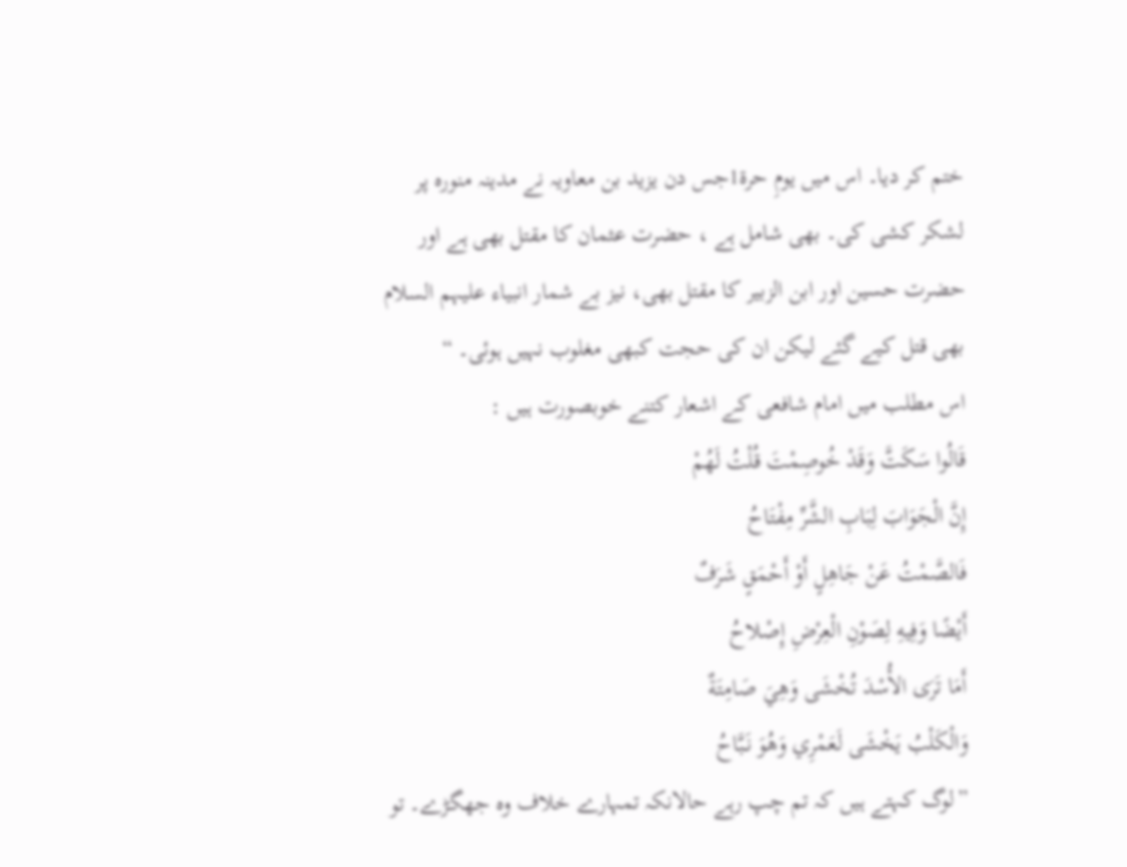ختم کر دیا۔ اس میں یومِ حرۃ1جس دن یزید بن معاویہ نے مدینہ منورہ پر لشکر کشی کی۔ بھی شامل ہے ، حضرت عثمان کا مقتل بھی ہے اور حضرت حسین اور ابن الزبیر کا مقتل بھی، نیز بے شمار انبیاء علیہم السلام بھی قتل کیے گئے لیکن ان کی حجت کبھی مغلوب نہیں ہوئی۔ “
اس مطلب میں امام شافعی کے اشعار کتنے خوبصورت ہیں :
قَالُوا سَكَتَّ وَقَدْ خُوصِمْتَ قُلْتُ لَهُمْ
إِنَّ الْجَوَابَ لِبَابِ الشَّرِّ مِفْتَاحُ
فَالصَّمْتُ عَنْ جَاهِلٍ أَوْ أَحْمَقٍ شَرَفٌ
أَيْضًا وَفِيهِ لِصَوْنِ الْعِرْضِ إِصْلاحُ
أَمَا تَرَى الأُسْدَ تُخْشَى وَهِيَ صَامِتَةٌ
وَالْكَلْبُ يَخْشَى لَعَمْرِي وَهُوَ نَبَّاحُ
”لوگ کہتے ہیں کہ تم چپ رہے حالانکہ تمہارے خلاف وہ جھگڑے۔ تو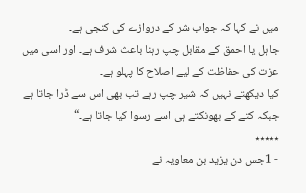میں نے کہا کہ جواب شر کے دروازے کی کنجی ہے۔
جاہل یا احمق کے مقابل چپ رہنا باعث شرف ہے۔ اور اسی میں عزت کی حفاظت کے لیے اصلاح کا پہلو ہے۔
کیا دیکھتے نہیں کہ شیر چپ رہے تب بھی اس سے ڈرا جاتا ہے جبکہ کتے کے بھونکتے ہی اسے رسوا کیا جاتا ہے۔“
٭٭٭٭٭
- 1جس دن یزید بن معاویہ نے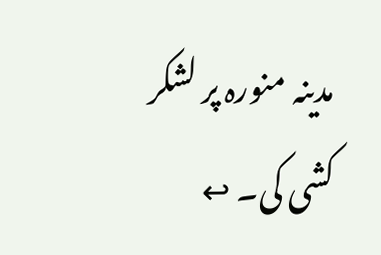مدینہ منورہ پر لشکر کشی کی۔ ↩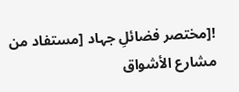![مختصر فضائلِ جہاد [مستفاد من مشارع الأشواق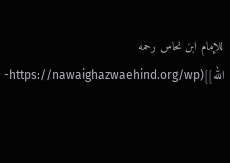للإمام ابن نحاس رحمه الله]](https://nawaighazwaehind.org/wp-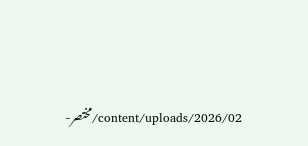content/uploads/2026/02/مختصر-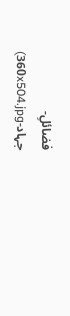فضائلِ-جہاد-360x504.jpg)